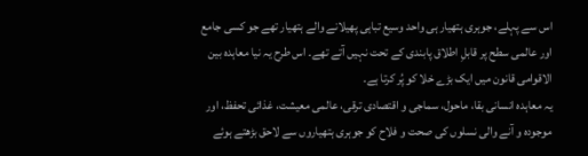اس سے پہلے، جوہری ہتھیار ہی واحد وسیع تباہی پھیلانے والے ہتھیار تھے جو کسی جامع اور عالمی سطح پر قابلِ اطلاق پابندی کے تحت نہیں آتے تھے۔ اس طرح یہ نیا معاہدہ بین الاقوامی قانون میں ایک بڑے خلا کو پُر کرتا ہے۔
یہ معاہدہ انسانی بقا، ماحول، سماجی و اقتصادی ترقی، عالمی معیشت، غذائی تحفظ، اور موجودہ و آنے والی نسلوں کی صحت و فلاح کو جوہری ہتھیاروں سے لاحق بڑھتے ہوئے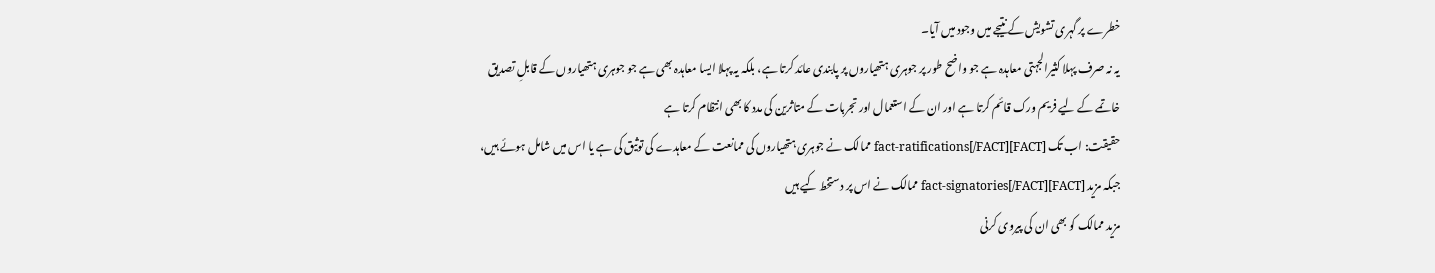خطرے پر گہری تشویش کے نتیجے میں وجود میں آیا۔
یہ نہ صرف پہلا کثیرالجہتی معاہدہ ہے جو واضح طور پر جوہری ہتھیاروں پر پابندی عائد کرتا ہے، بلکہ یہ پہلا ایسا معاہدہ بھی ہے جو جوہری ہتھیاروں کے قابلِ تصدیق خاتمے کے لیے فریم ورک قائم کرتا ہے اور ان کے استعمال اور تجربات کے متاثرین کی مدد کا بھی انتظام کرتا ہے
حقیقت: اب تک [FACT]fact-ratifications[/FACT] ممالک نے جوہری ہتھیاروں کی ممانعت کے معاہدے کی توثیق کی ہے یا اس میں شامل ہوئے ہیں، جبکہ مزید [FACT]fact-signatories[/FACT] ممالک نے اس پر دستخط کیے ہیں
مزید ممالک کو بھی ان کی پیروی کرنی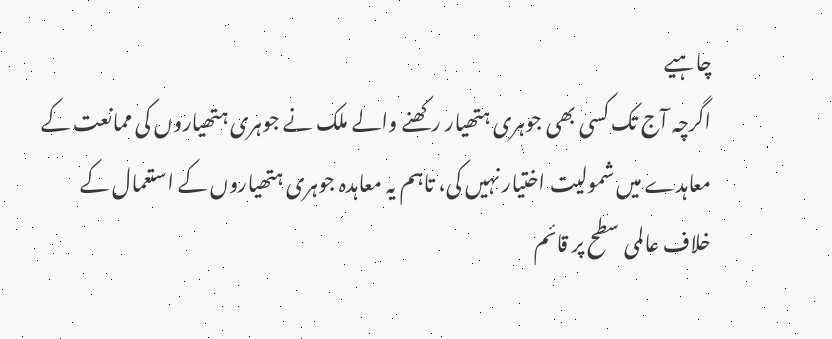چاہیے
اگرچہ آج تک کسی بھی جوہری ہتھیار رکھنے والے ملک نے جوہری ہتھیاروں کی ممانعت کے معاہدے میں شمولیت اختیار نہیں کی، تاہم یہ معاہدہ جوہری ہتھیاروں کے استعمال کے خلاف عالمی سطح پر قائم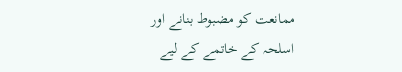ممانعت کو مضبوط بنانے اور اسلحہ کے خاتمے کے لیے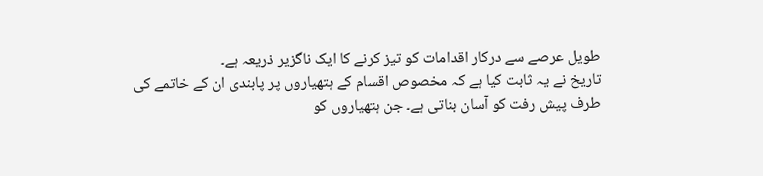طویل عرصے سے درکار اقدامات کو تیز کرنے کا ایک ناگزیر ذریعہ ہے۔
تاریخ نے یہ ثابت کیا ہے کہ مخصوص اقسام کے ہتھیاروں پر پابندی ان کے خاتمے کی طرف پیش رفت کو آسان بناتی ہے۔ جن ہتھیاروں کو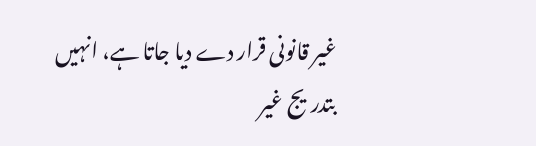غیر قانونی قرار دے دیا جاتا ہے، انہیں بتدریج غیر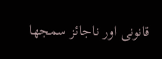قانونی اور ناجائز سمجھا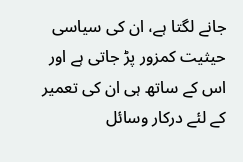جانے لگتا ہے، ان کی سیاسی حیثیت کمزور پڑ جاتی ہے اور اس کے ساتھ ہی ان کی تعمیر کے لئے درکار وسائل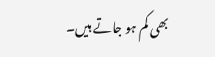بھی کم ہو جاتے ہیں۔